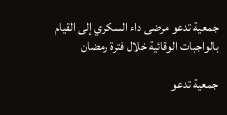جمعية تدعو مرضى داء السكري إلى القيام بالواجبات الوقائية خلال فترة رمضان

جمعية تدعو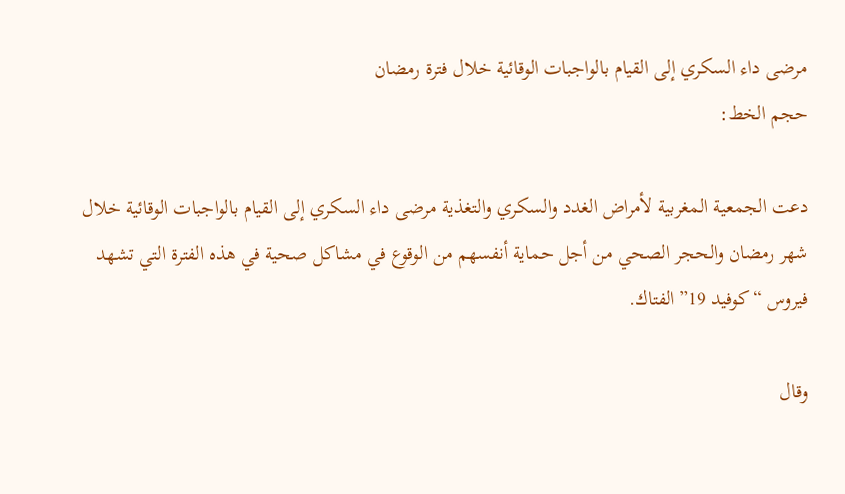مرضى داء السكري إلى القيام بالواجبات الوقائية خلال فترة رمضان
حجم الخط:

دعت الجمعية المغربية لأمراض الغدد والسكري والتغذية مرضى داء السكري إلى القيام بالواجبات الوقائية خلال شهر رمضان والحجر الصحي من أجل حماية أنفسهم من الوقوع في مشاكل صحية في هذه الفترة التي تشهد فيروس “كوفيد 19” الفتاك.

وقال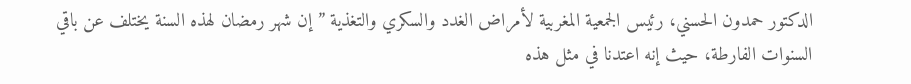الدكتور حمدون الحسني، رئيس الجمعية المغربية لأمراض الغدد والسكري والتغذية ” إن شهر رمضان لهذه السنة يختلف عن باقي السنوات الفارطة، حيث إنه اعتدنا في مثل هذه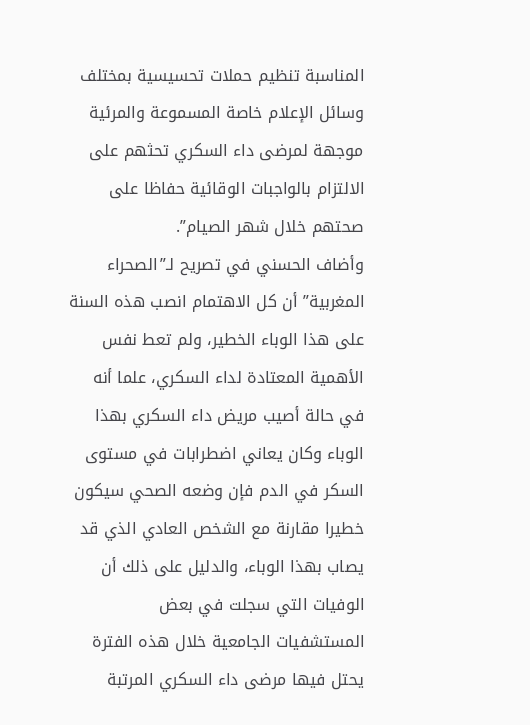المناسبة تنظيم حملات تحسيسية بمختلف وسائل الإعلام خاصة المسموعة والمرئية موجهة لمرضى داء السكري تحثهم على الالتزام بالواجبات الوقائية حفاظا على صحتهم خلال شهر الصيام”.
وأضاف الحسني في تصريح لـ”الصحراء المغربية” أن كل الاهتمام انصب هذه السنة على هذا الوباء الخطير، ولم تعط نفس الأهمية المعتادة لداء السكري، علما أنه في حالة أصيب مريض داء السكري بهذا الوباء وكان يعاني اضطرابات في مستوى السكر في الدم فإن وضعه الصحي سيكون خطيرا مقارنة مع الشخص العادي الذي قد يصاب بهذا الوباء، والدليل على ذلك أن الوفيات التي سجلت في بعض المستشفيات الجامعية خلال هذه الفترة يحتل فيها مرضى داء السكري المرتبة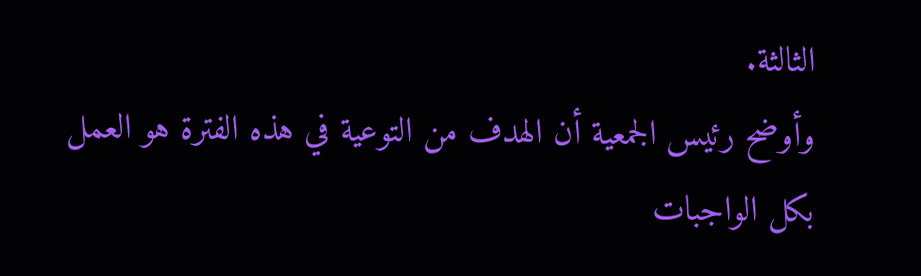الثالثة.
وأوضح رئيس الجمعية أن الهدف من التوعية في هذه الفترة هو العمل بكل الواجبات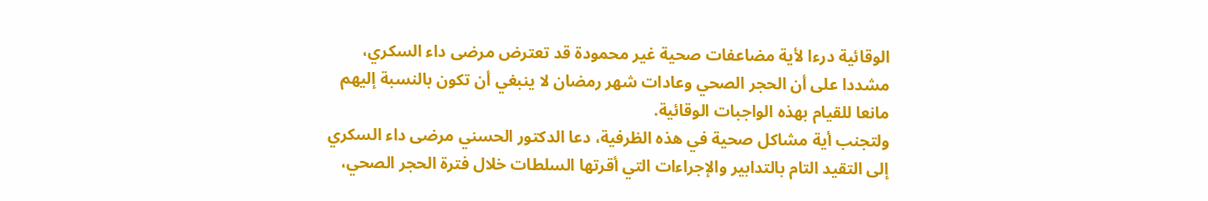الوقائية درءا لأية مضاعفات صحية غير محمودة قد تعترض مرضى داء السكري، مشددا على أن الحجر الصحي وعادات شهر رمضان لا ينبغي أن تكون بالنسبة إليهم مانعا للقيام بهذه الواجبات الوقائية.
ولتجنب أية مشاكل صحية في هذه الظرفية، دعا الدكتور الحسني مرضى داء السكري إلى التقيد التام بالتدابير والإجراءات التي أقرتها السلطات خلال فترة الحجر الصحي،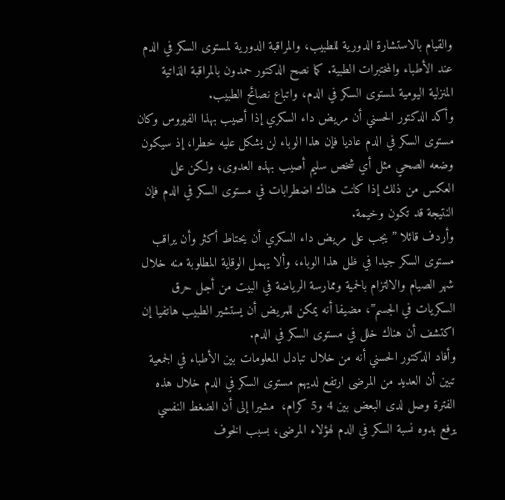والقيام بالاستشارة الدورية للطبيب، والمراقبة الدورية لمستوى السكر في الدم عند الأطباء والمختبرات الطبية. كما نصح الدكتور حمدون بالمراقبة الذاتية المنزلية اليومية لمستوى السكر في الدم، واتباع نصائح الطبيب.
وأكد الدكتور الحسني أن مريض داء السكري إذا أصيب بهذا الفيروس وكان مستوى السكر في الدم عاديا فإن هذا الوباء لن يشكل عليه خطرا، إذ سيكون وضعه الصحي مثل أي شخص سليم أصيب بهذه العدوى، ولكن على العكس من ذلك إذا كانت هناك اضطرابات في مستوى السكر في الدم فإن النتيجة قد تكون وخيمة.
وأردف قائلا ” يجب على مريض داء السكري أن يحتاط أكثر وأن يراقب مستوى السكر جيدا في ظل هذا الوباء، وألا يهمل الوقاية المطلوبة منه خلال شهر الصيام والالتزام بالحمية وممارسة الرياضة في البيت من أجل حرق السكريات في الجسم”، مضيفا أنه يمكن للمريض أن يستشير الطبيب هاتفيا إن اكتشف أن هناك خلل في مستوى السكر في الدم.
وأفاد الدكتور الحسني أنه من خلال تبادل المعلومات بين الأطباء في الجمعية تبين أن العديد من المرضى ارتفع لديهم مستوى السكر في الدم خلال هذه الفترة وصل لدى البعض بين 4 و5 كرام،  مشيرا إلى أن الضغط النفسي يرفع بدوه نسبة السكر في الدم لهؤلاء المرضى، بسبب الخوف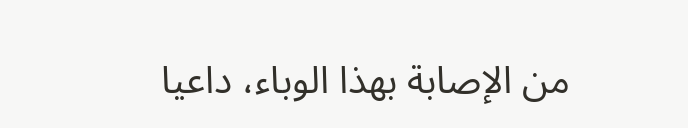من الإصابة بهذا الوباء، داعيا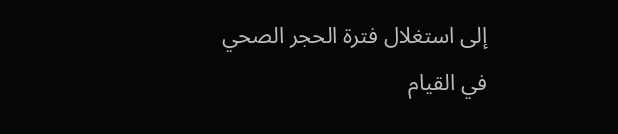إلى استغلال فترة الحجر الصحي في القيام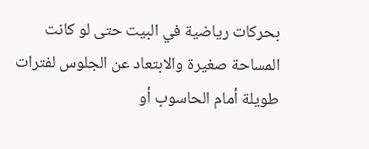بحركات رياضية في البيت حتى لو كانت المساحة صغيرة والابتعاد عن الجلوس لفترات طويلة أمام الحاسوب أو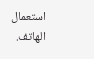استعمال الهاتف.